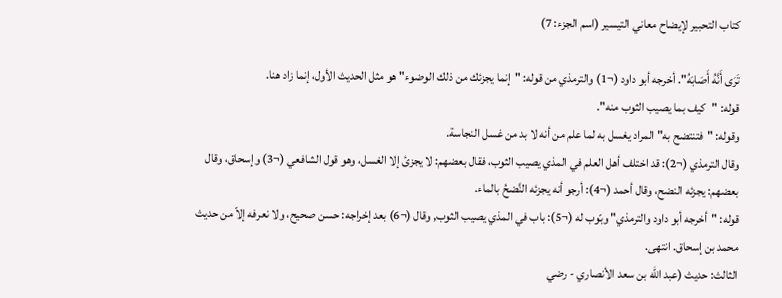كتاب التحبير لإيضاح معاني التيسير (اسم الجزء: 7)

تَرَى أَنَّهُ أَصَابَهُ". أخرجه أبو داود (¬1) والترمذي من قوله: "إنما يجزئك من ذلك الوضوء" هو مثل الحديث الأول، إنما زاد هنا.
قوله: "كيف بما يصيب الثوب منه".
وقوله: "فتنتضح به" المراد يغسل به لما علم من أنه لا بد من غسل النجاسة.
وقال الترمذي (¬2): قد اختلف أهل العلم في المذي يصيب الثوب، فقال بعضهم: لا يجزئ إلا الغسل، وهو قول الشافعي (¬3) وإسحاق، وقال بعضهم: يجزئه النضح، وقال أحمد (¬4): أرجو أنه يجزئه النَّضحُ بالماء.
قوله: "أخرجه أبو داود والترمذي" وبّوب له (¬5): باب في المذي يصيب الثوب, وقال (¬6) بعد إخراجه: حسن صحيح، ولا نعرفه إلاّ من حديث محمد بن إسحاق. انتهى.
الثالث: حديث (عبد الله بن سعد الأنصاري - رضي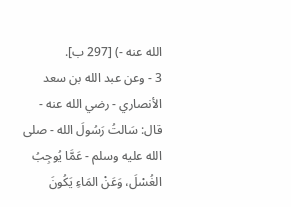الله عنه -) [297 ب].
3 - وعن عبد الله بن سعد الأنصاري - رضي الله عنه - قال: سَالتُ رَسُولَ الله - صلى الله عليه وسلم - عَمَّا يُوجِبُ الغُسْلَ، وَعَنْ المَاءِ يَكُونَ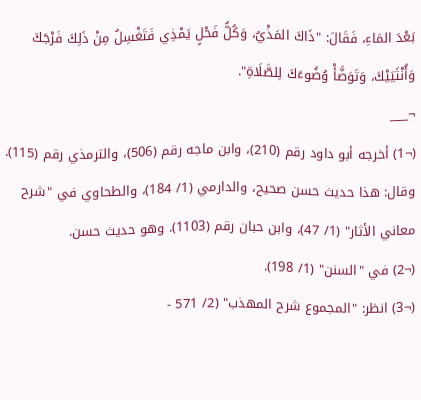بَعْدَ المَاءِ، فَقَالَ: "ذَاكَ المَذْيُ، وَكُلُّ فَحْلٍ يَمْذِي فَتَغْسِلُ مِنْ ذَلِكَ فَرْجَكَ وَأُنْثَيَيْكَ، وَتَوَضَّأْ وُضُوءَكَ لِلصَّلَاةِ".
¬___
(¬1) أخرجه أبو داود رقم (210)، وابن ماجه رقم (506)، والترمذي رقم (115).
وقال: هذا حديث حسن صحيح، والدارمي (1/ 184)، والطحاوي في "شرح معاني الأثار" (1/ 47)، وابن حبان رقم (1103). وهو حديث حسن.
(¬2) في "السنن" (1/ 198).
(¬3) انظر: "المجموع شرح المهذب" (2/ 571 -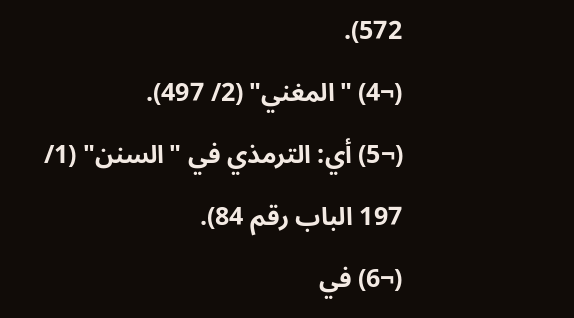572).
(¬4) "المغني" (2/ 497).
(¬5) أي: الترمذي في "السنن" (1/ 197 الباب رقم 84).
(¬6) في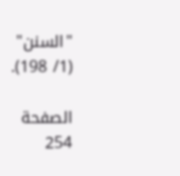"السنن" (1/ 198).

الصفحة 254